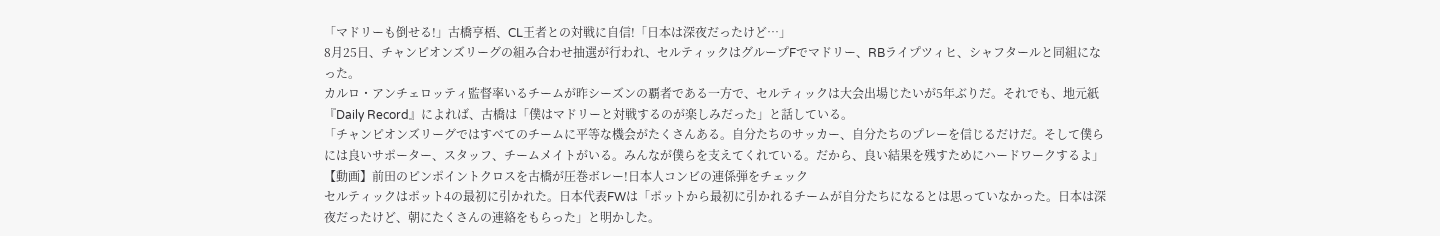「マドリーも倒せる!」古橋亨梧、CL王者との対戦に自信!「日本は深夜だったけど…」
8月25日、チャンピオンズリーグの組み合わせ抽選が行われ、セルティックはグループFでマドリー、RBライプツィヒ、シャフタールと同組になった。
カルロ・アンチェロッティ監督率いるチームが昨シーズンの覇者である一方で、セルティックは大会出場じたいが5年ぶりだ。それでも、地元紙『Daily Record』によれば、古橋は「僕はマドリーと対戦するのが楽しみだった」と話している。
「チャンピオンズリーグではすべてのチームに平等な機会がたくさんある。自分たちのサッカー、自分たちのプレーを信じるだけだ。そして僕らには良いサポーター、スタッフ、チームメイトがいる。みんなが僕らを支えてくれている。だから、良い結果を残すためにハードワークするよ」
【動画】前田のピンポイントクロスを古橋が圧巻ボレー!日本人コンビの連係弾をチェック
セルティックはポット4の最初に引かれた。日本代表FWは「ポットから最初に引かれるチームが自分たちになるとは思っていなかった。日本は深夜だったけど、朝にたくさんの連絡をもらった」と明かした。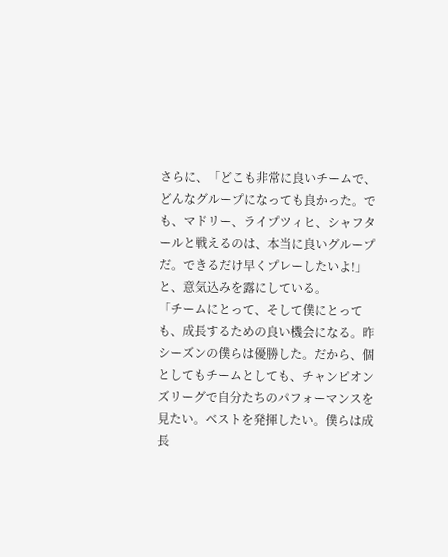さらに、「どこも非常に良いチームで、どんなグループになっても良かった。でも、マドリー、ライプツィヒ、シャフタールと戦えるのは、本当に良いグループだ。できるだけ早くプレーしたいよ!」と、意気込みを露にしている。
「チームにとって、そして僕にとっても、成長するための良い機会になる。昨シーズンの僕らは優勝した。だから、個としてもチームとしても、チャンピオンズリーグで自分たちのパフォーマンスを見たい。ベストを発揮したい。僕らは成長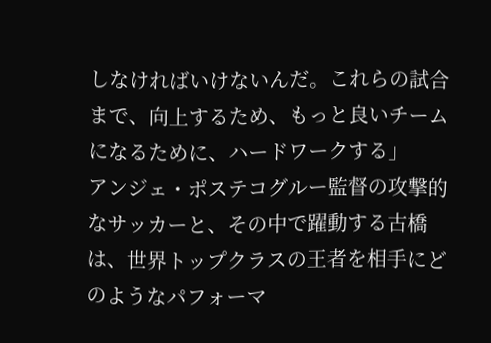しなければいけないんだ。これらの試合まで、向上するため、もっと良いチームになるために、ハードワークする」
アンジェ・ポステコグルー監督の攻撃的なサッカーと、その中で躍動する古橋は、世界トップクラスの王者を相手にどのようなパフォーマ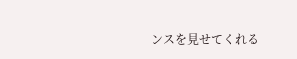ンスを見せてくれる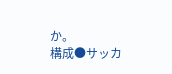か。
構成●サッカ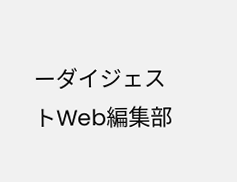ーダイジェストWeb編集部